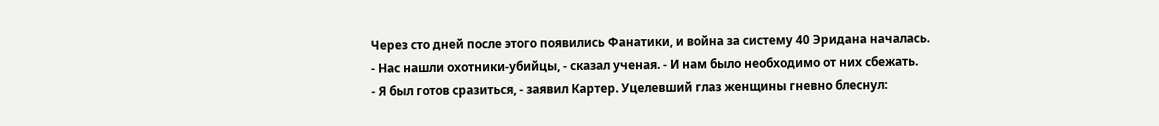Через сто дней после этого появились Фанатики, и война за систему 40 Эридана началась.
- Нас нашли охотники-убийцы, - сказал ученая. - И нам было необходимо от них сбежать.
- Я был готов сразиться, - заявил Картер. Уцелевший глаз женщины гневно блеснул: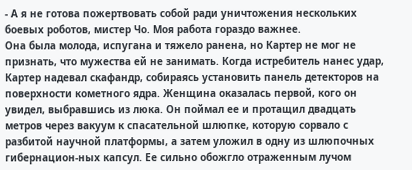- А я не готова пожертвовать собой ради уничтожения нескольких боевых роботов, мистер Чо. Моя работа гораздо важнее.
Она была молода, испугана и тяжело ранена, но Картер не мог не признать, что мужества ей не занимать. Когда истребитель нанес удар, Картер надевал скафандр, собираясь установить панель детекторов на поверхности кометного ядра. Женщина оказалась первой, кого он увидел, выбравшись из люка. Он поймал ее и протащил двадцать метров через вакуум к спасательной шлюпке, которую сорвало с разбитой научной платформы, а затем уложил в одну из шлюпочных гибернацион-ных капсул. Ее сильно обожгло отраженным лучом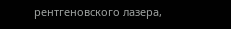рентгеновского лазера,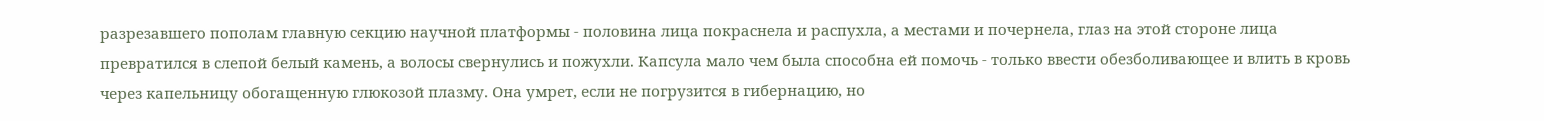разрезавшего пополам главную секцию научной платформы - половина лица покраснела и распухла, а местами и почернела, глаз на этой стороне лица превратился в слепой белый камень, а волосы свернулись и пожухли. Капсула мало чем была способна ей помочь - только ввести обезболивающее и влить в кровь через капельницу обогащенную глюкозой плазму. Она умрет, если не погрузится в гибернацию, но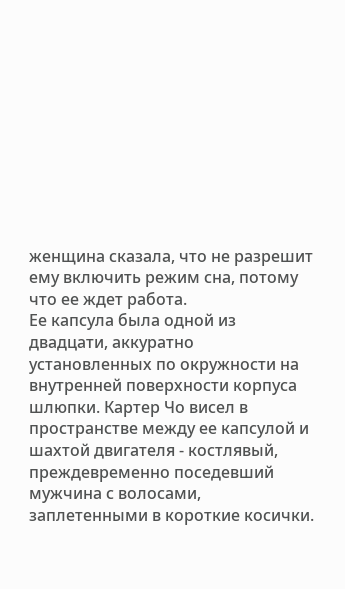женщина сказала, что не разрешит ему включить режим сна, потому что ее ждет работа.
Ее капсула была одной из двадцати, аккуратно установленных по окружности на внутренней поверхности корпуса шлюпки. Картер Чо висел в пространстве между ее капсулой и шахтой двигателя - костлявый, преждевременно поседевший мужчина с волосами, заплетенными в короткие косички.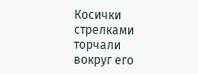Косички стрелками торчали вокруг его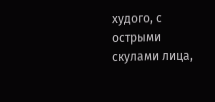худого, с острыми скулами лица,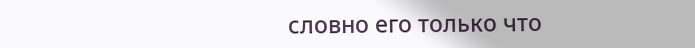словно его только что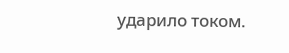ударило током.